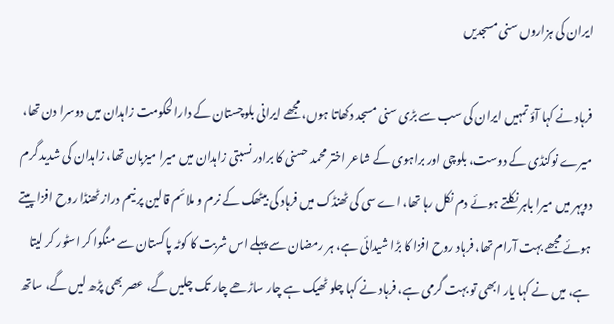ایران کی ہزاروں سنی مسجدیں

فرہاد نے کہا آؤ تمہیں ایران کی سب سے بڑی سنی مسجد دکھاتا ہوں، مجھے ایرانی بلوچستان کے دارالحکومت زاہدان میں دوسرا دن تھا، میرے نوکنڈی کے دوست، بلوچی اور براہوی کے شاعر اختر محمد حسنی کا برادر نسبتی زاہدان میں میرا میزبان تھا، زاہدان کی شدید گرم دوپہر میں میرا باہر نکلتے ہوئے دم نکل رہا تھا، اے سی کی ٹھنڈک میں فرہاد کی بیٹھک کے نرم و ملائم قالین پر نیم دراز ٹھنڈا روح افزا پیتے ہوئے مجھے بہت آرام تھا، فرہاد روح افزا کا بڑا شیدائی ہے، ہر رمضان سے پہلے اس شربت کا کوٹہ پاکستان سے منگوا کر اسٹور کر لیتا ہے، میں نے کہا یار ابھی تو بہت گرمی ہے، فرہاد نے کہا چلو ٹھیک ہے چار ساڑھے چار تک چلیں گے، عصر بھی پڑھ لیں گے، ساتھ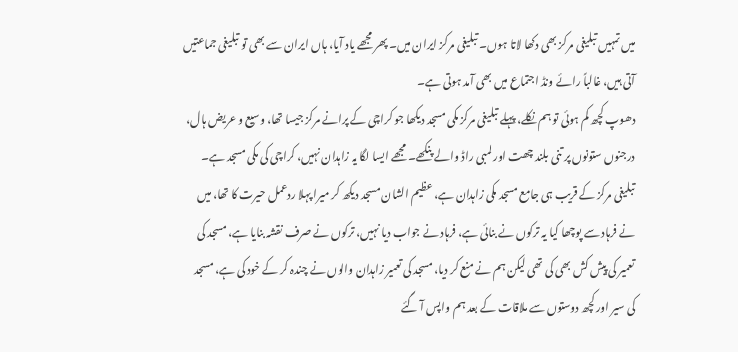میں تمہیں تبلیغی مرکز بھی دکھا لاتا ہوں۔ تبلیغی مرکز ایران میں۔ پھر مجھے یاد آیا، ہاں ایران سے بھی تو تبلیغی جماعتیں آتی ہیں، غالباً رائے ونڈ اجتماع میں بھی آمد ہوتی ہے۔
دھوپ کچھ کم ہوئی تو ہم نکلے، پہلے تبلیغی مرکز مکی مسجد دیکھا جو کراچی کے پرانے مرکز جیسا تھا، وسیع و عریض ہال، درجنوں ستونوں پر تنی بلند چھت اور لمبی راڈ والے پنکھے۔ مجھے ایسا لگا یہ زاہدان نہیں، کراچی کی مکی مسجد ہے۔ تبلیغی مرکز کے قریب ہی جامع مسجد مکی زاہدان ہے، عظیم الشان مسجد دیکھ کر میرا پہلا ردعمل حیرت کا تھا، میں نے فرہاد سے پوچھا کیا یہ ترکوں نے بنائی ہے، فرہاد نے جواب دیا نہیں، ترکوں نے صرف نقشہ بنایا ہے، مسجد کی تعمیر کی پیش کش بھی کی تھی لیکن ہم نے منع کر دیا، مسجد کی تعمیر زاہدان والوں نے چندہ کر کے خود کی ہے، مسجد کی سیر اور کچھ دوستوں سے ملاقات کے بعد ہم واپس آ گئے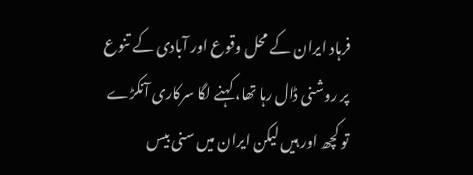فرہاد ایران کے محل وقوع اور آبادی کے تنوع پر روشنی ڈال رہا تھا، کہنے لگا سرکاری آنکڑے تو کچھ اور ہیں لیکن ایران میں سنی بیس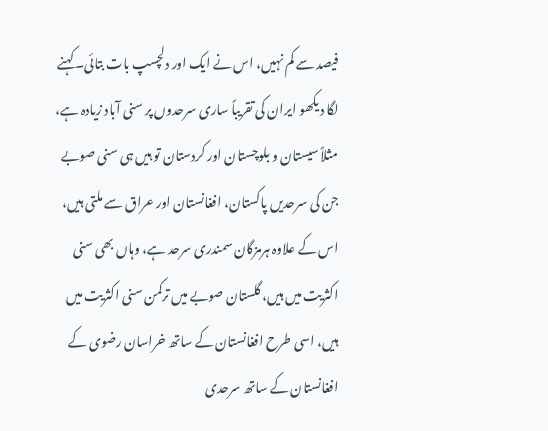فیصد سے کم نہیں، اس نے ایک اور دلچسپ بات بتائی۔ کہنے لگا دیکھو ایران کی تقریباً ساری سرحدوں پر سنی آباد زیادہ ہے، مثلاً سیستان و بلوچستان اور کردستان تو ہیں ہی سنی صوبے جن کی سرحدیں پاکستان، افغانستان اور عراق سے ملتی ہیں، اس کے علاوہ ہرمزگان سمندری سرحد ہے، وہاں بھی سنی اکثریت میں ہیں، گلستان صوبے میں ترکمن سنی اکثریت میں ہیں، اسی طرح افغانستان کے ساتھ خراسان رضوی کے افغانستان کے ساتھ سرحدی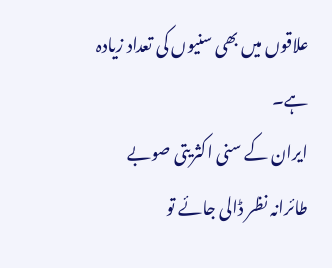علاقوں میں بھی سنیوں کی تعداد زیادہ ہے۔
ایران کے سنی اکثریتی صوبے
طائرانہ نظر ڈالی جائے تو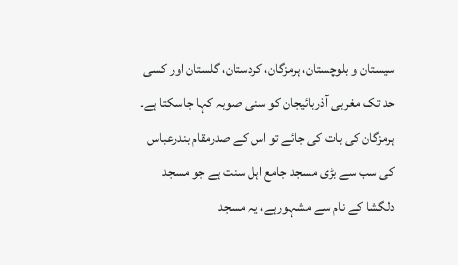سیستان و بلوچستان، ہرمزگان، کردستان، گلستان اور کسی حد تک مغربی آذربائیجان کو سنی صوبہ کہا جاسکتا ہے۔
ہرمزگان کی بات کی جائے تو اس کے صدرمقام بندرعباس کی سب سے بڑی مسجد جامع اہل سنت ہے جو مسجد دلگشا کے نام سے مشہورہے، یہ مسجد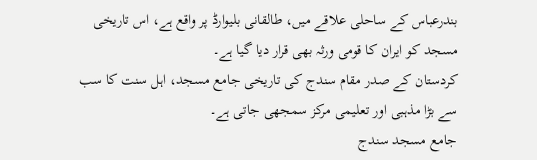بندرعباس کے ساحلی علاقے میں، طالقانی بلیوارڈ پر واقع ہے، اس تاریخی مسجد کو ایران کا قومی ورثہ بھی قرار دیا گیا ہے۔
کردستان کے صدر مقام سندج کی تاریخی جامع مسجد، اہل سنت کا سب سے بڑا مذہبی اور تعلیمی مرکز سمجھی جاتی ہے۔
جامع مسجد سندج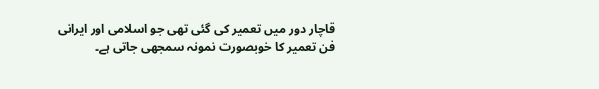قاچار دور میں تعمیر کی گئی تھی جو اسلامی اور ایرانی فن تعمیر کا خوبصورت نمونہ سمجھی جاتی ہے۔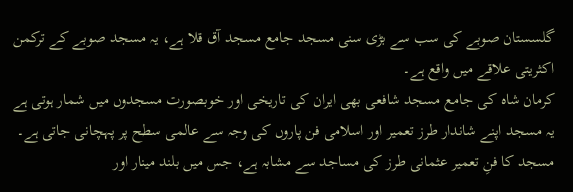گلسستان صوبے کی سب سے بڑی سنی مسجد جامع مسجد آق قلا ہے، یہ مسجد صوبے کے ترکمن اکثریتی علاقے میں واقع ہے۔
کرمان شاہ کی جامع مسجد شافعی بھی ایران کی تاریخی اور خوبصورت مسجدوں میں شمار ہوتی ہے
یہ مسجد اپنے شاندار طرز تعمیر اور اسلامی فن پاروں کی وجہ سے عالمی سطح پر پہچانی جاتی ہے۔
مسجد کا فنِ تعمیر عثمانی طرز کی مساجد سے مشابہ ہے، جس میں بلند مینار اور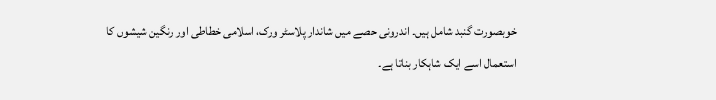خوبصورت گنبد شامل ہیں۔ اندرونی حصے میں شاندار پلاسٹر ورک، اسلامی خطاطی اور رنگین شیشوں کا استعمال اسے ایک شاہکار بناتا ہے۔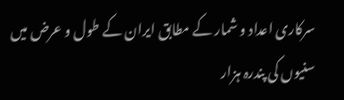سرکاری اعداد و شمار کے مطابق ایران کے طول و عرض میں سنیوں کی پندرہ ہزار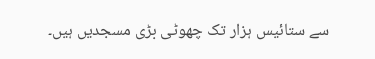سے ستائیس ہزار تک چھوٹی بڑی مسجدیں ہیں۔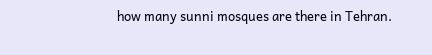how many sunni mosques are there in Tehran.